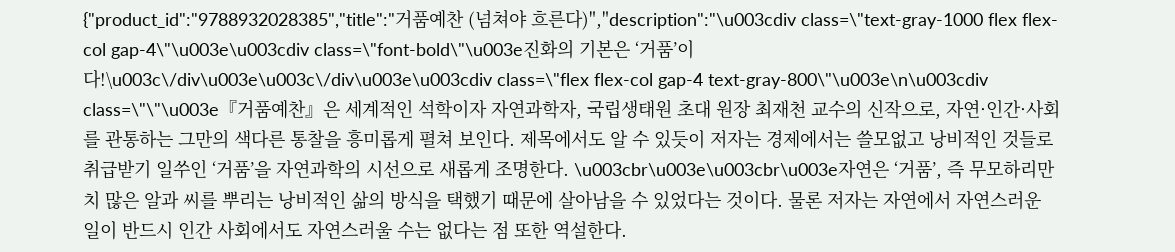{"product_id":"9788932028385","title":"거품예찬 (넘쳐야 흐른다)","description":"\u003cdiv class=\"text-gray-1000 flex flex-col gap-4\"\u003e\u003cdiv class=\"font-bold\"\u003e진화의 기본은 ‘거품’이다!\u003c\/div\u003e\u003c\/div\u003e\u003cdiv class=\"flex flex-col gap-4 text-gray-800\"\u003e\n\u003cdiv class=\"\"\u003e『거품예찬』은 세계적인 석학이자 자연과학자, 국립생태원 초대 원장 최재천 교수의 신작으로, 자연·인간·사회를 관통하는 그만의 색다른 통찰을 흥미롭게 펼쳐 보인다. 제목에서도 알 수 있듯이 저자는 경제에서는 쓸모없고 낭비적인 것들로 취급받기 일쑤인 ‘거품’을 자연과학의 시선으로 새롭게 조명한다. \u003cbr\u003e\u003cbr\u003e자연은 ‘거품’, 즉 무모하리만치 많은 알과 씨를 뿌리는 낭비적인 삶의 방식을 택했기 때문에 살아남을 수 있었다는 것이다. 물론 저자는 자연에서 자연스러운 일이 반드시 인간 사회에서도 자연스러울 수는 없다는 점 또한 역설한다.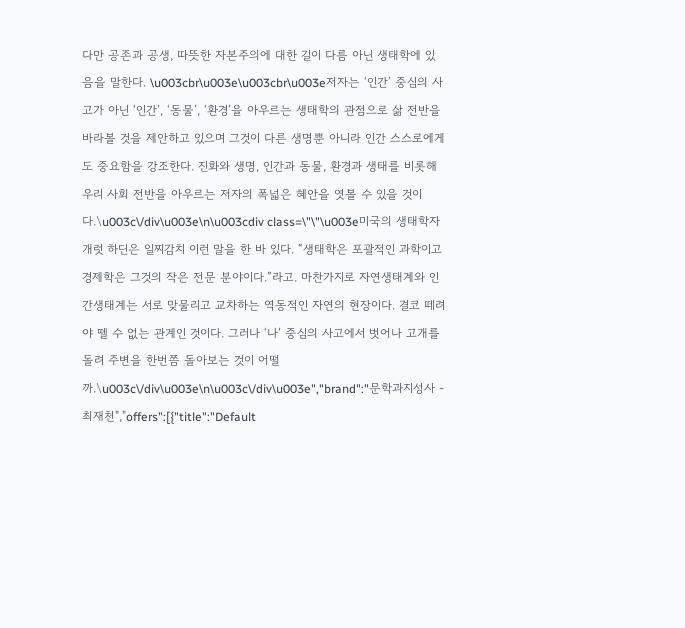다만 공존과 공생, 따뜻한 자본주의에 대한 길이 다름 아닌 생태학에 있음을 말한다. \u003cbr\u003e\u003cbr\u003e저자는 ‘인간’ 중심의 사고가 아닌 ‘인간’, ‘동물’, ‘환경’을 아우르는 생태학의 관점으로 삶 전반을 바라볼 것을 제안하고 있으며 그것이 다른 생명뿐 아니라 인간 스스로에게도 중요함을 강조한다. 진화와 생명, 인간과 동물, 환경과 생태를 비롯해 우리 사회 전반을 아우르는 저자의 폭넓은 혜안을 엿볼 수 있을 것이다.\u003c\/div\u003e\n\u003cdiv class=\"\"\u003e미국의 생태학자 개럿 하딘은 일찌감치 이런 말을 한 바 있다. “생태학은 포괄적인 과학이고 경제학은 그것의 작은 전문 분야이다.”라고. 마찬가지로 자연생태계와 인간생태계는 서로 맞물리고 교차하는 역동적인 자연의 현장이다. 결코 떼려야 뗄 수 없는 관계인 것이다. 그러나 ‘나’ 중심의 사고에서 벗어나 고개를 돌려 주변을 한번쯤 돌아보는 것이 어떨까.\u003c\/div\u003e\n\u003c\/div\u003e","brand":"문학과지성사 - 최재천","offers":[{"title":"Default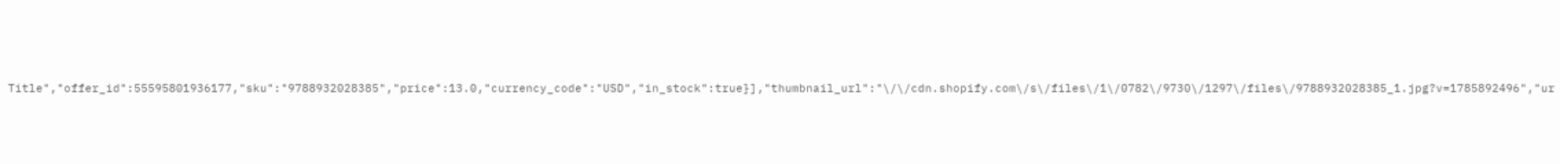Title","offer_id":55595801936177,"sku":"9788932028385","price":13.0,"currency_code":"USD","in_stock":true}],"thumbnail_url":"\/\/cdn.shopify.com\/s\/files\/1\/0782\/9730\/1297\/files\/9788932028385_1.jpg?v=1785892496","ur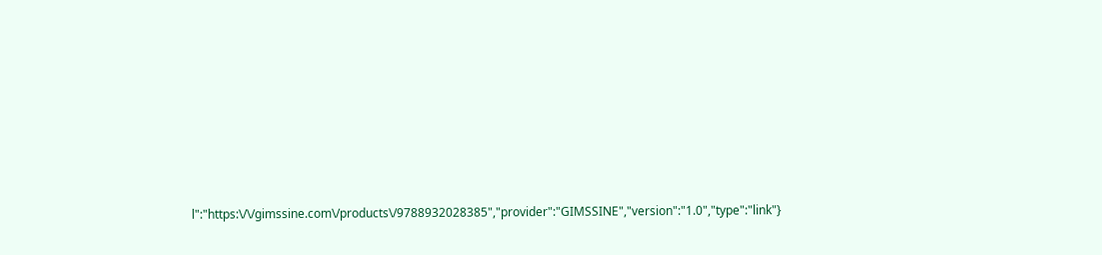l":"https:\/\/gimssine.com\/products\/9788932028385","provider":"GIMSSINE","version":"1.0","type":"link"}